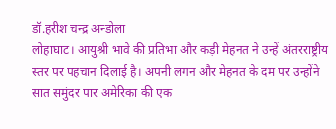डॉ.हरीश चन्द्र अन्डोला
लोहाघाट। आयुश्री भावे की प्रतिभा और कड़ी मेहनत ने उन्हें अंतरराष्ट्रीय स्तर पर पहचान दिलाई है। अपनी लगन और मेहनत के दम पर उन्होंने सात समुंदर पार अमेरिका की एक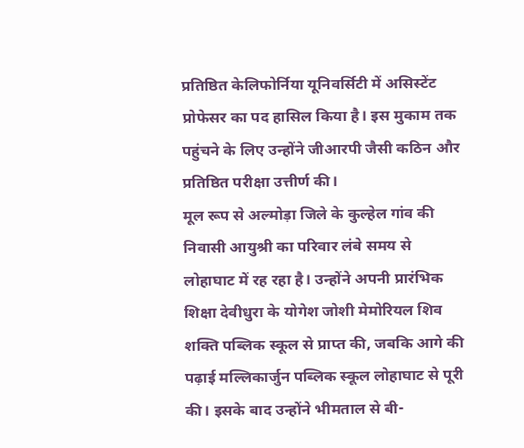प्रतिष्ठित केलिफोर्निया यूनिवर्सिटी में असिस्टेंट प्रोफेसर का पद हासिल किया है। इस मुकाम तक पहुंचने के लिए उन्होंने जीआरपी जैसी कठिन और प्रतिष्ठित परीक्षा उत्तीर्ण की।
मूल रूप से अल्मोड़ा जिले के कुल्हेल गांव की निवासी आयुश्री का परिवार लंबे समय से लोहाघाट में रह रहा है। उन्होंने अपनी प्रारंभिक शिक्षा देवीधुरा के योगेश जोशी मेमोरियल शिव शक्ति पब्लिक स्कूल से प्राप्त की, जबकि आगे की पढ़ाई मल्लिकार्जुन पब्लिक स्कूल लोहाघाट से पूरी की। इसके बाद उन्होंने भीमताल से बी-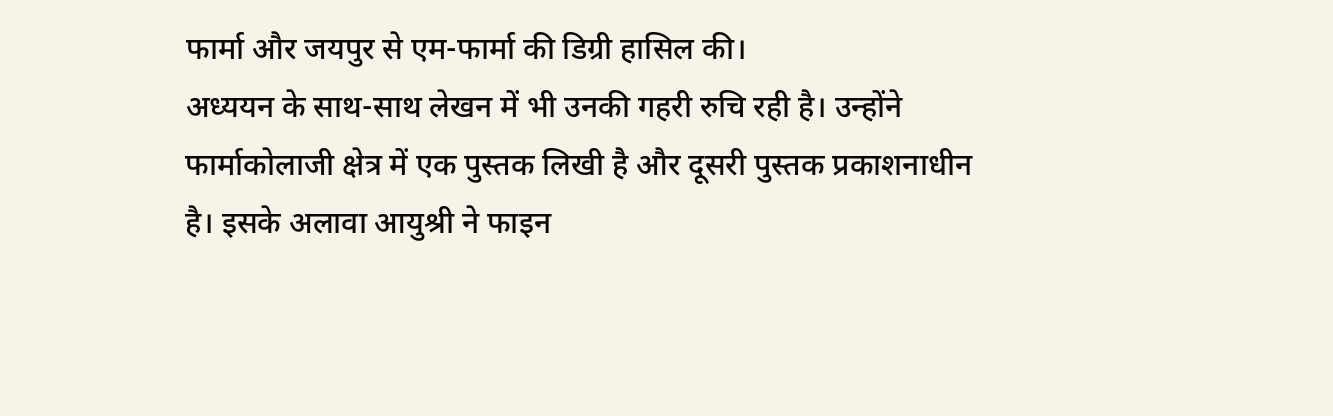फार्मा और जयपुर से एम-फार्मा की डिग्री हासिल की।
अध्ययन के साथ-साथ लेखन में भी उनकी गहरी रुचि रही है। उन्होंने फार्माकोलाजी क्षेत्र में एक पुस्तक लिखी है और दूसरी पुस्तक प्रकाशनाधीन है। इसके अलावा आयुश्री ने फाइन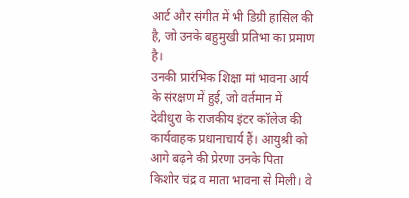आर्ट और संगीत में भी डिग्री हासिल की है, जो उनके बहुमुखी प्रतिभा का प्रमाण है।
उनकी प्रारंभिक शिक्षा मां भावना आर्य के संरक्षण में हुई, जो वर्तमान में देवीधुरा के राजकीय इंटर कॉलेज की कार्यवाहक प्रधानाचार्य हैं। आयुश्री को आगे बढ़ने की प्रेरणा उनके पिता किशोर चंद्र व माता भावना से मिली। वे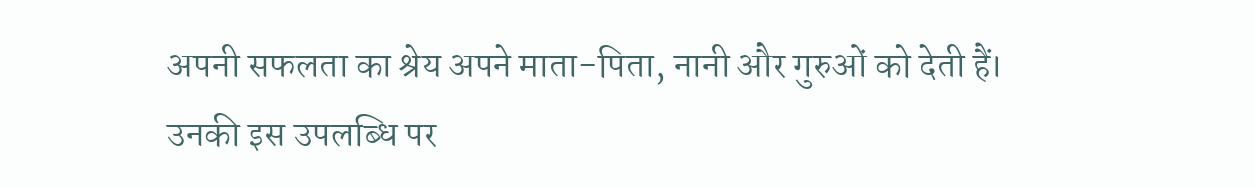अपनी सफलता का श्रेय अपने माता-पिता, नानी और गुरुओं को देती हैं।
उनकी इस उपलब्धि पर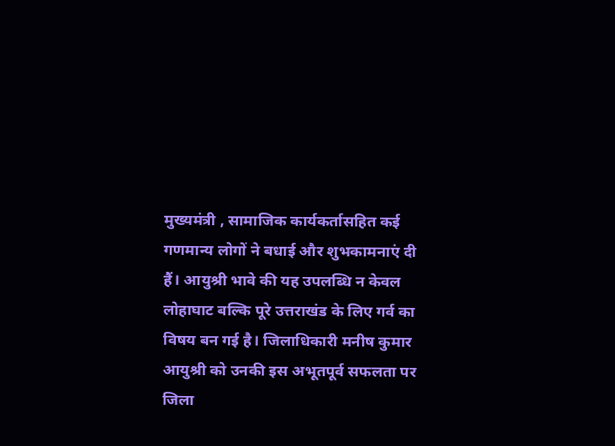मुख्यमंत्री , सामाजिक कार्यकर्तासहित कई गणमान्य लोगों ने बधाई और शुभकामनाएं दी हैं। आयुश्री भावे की यह उपलब्धि न केवल लोहाघाट बल्कि पूरे उत्तराखंड के लिए गर्व का विषय बन गई है। जिलाधिकारी मनीष कुमार आयुश्री को उनकी इस अभूतपूर्व सफलता पर जिला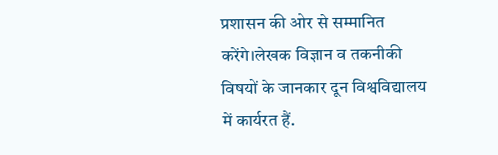प्रशासन की ओर से सम्मानित करेंगे।लेखक विज्ञान व तकनीकी विषयों के जानकार दून विश्वविद्यालय में कार्यरत हैं.